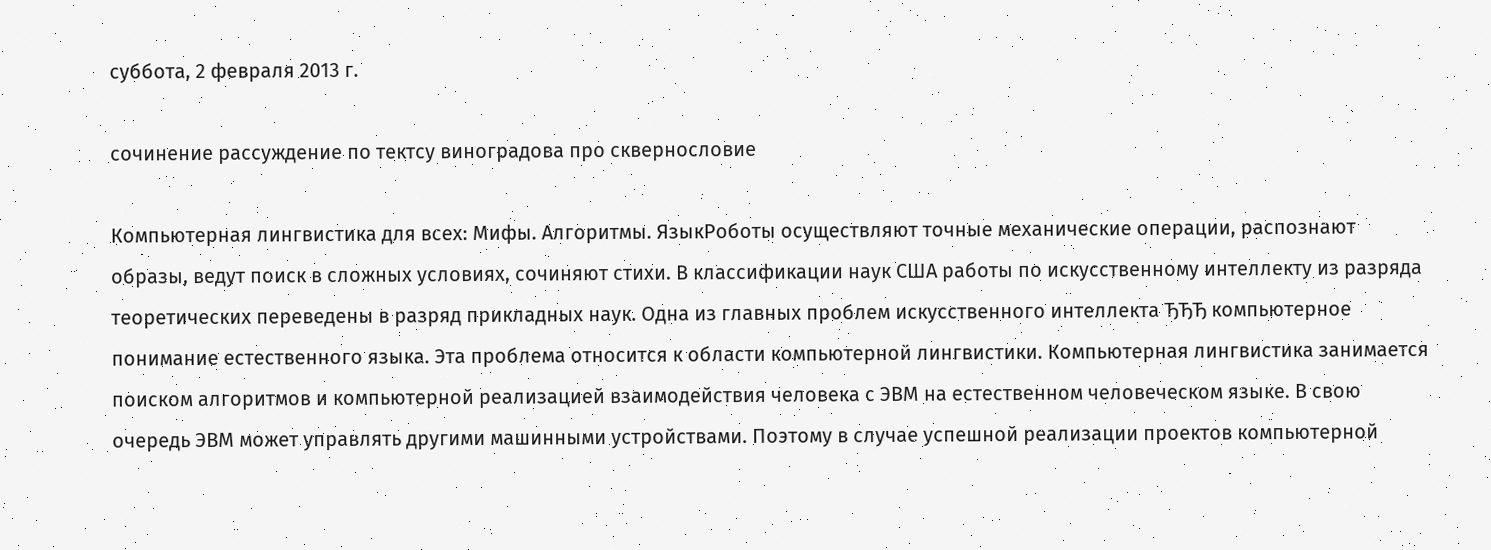суббота, 2 февраля 2013 г.

сочинение рассуждение по тектсу виноградова про сквернословие

Компьютерная лингвистика для всех: Мифы. Алгоритмы. ЯзыкРоботы осуществляют точные механические операции, распознают образы, ведут поиск в сложных условиях, сочиняют стихи. В классификации наук США работы по искусственному интеллекту из разряда теоретических переведены в разряд прикладных наук. Одна из главных проблем искусственного интеллекта ЂЂЂ компьютерное понимание естественного языка. Эта проблема относится к области компьютерной лингвистики. Компьютерная лингвистика занимается поиском алгоритмов и компьютерной реализацией взаимодействия человека с ЭВМ на естественном человеческом языке. В свою очередь ЭВМ может управлять другими машинными устройствами. Поэтому в случае успешной реализации проектов компьютерной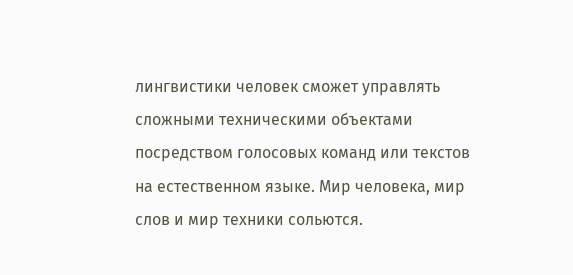лингвистики человек сможет управлять сложными техническими объектами посредством голосовых команд или текстов на естественном языке. Мир человека, мир слов и мир техники сольются.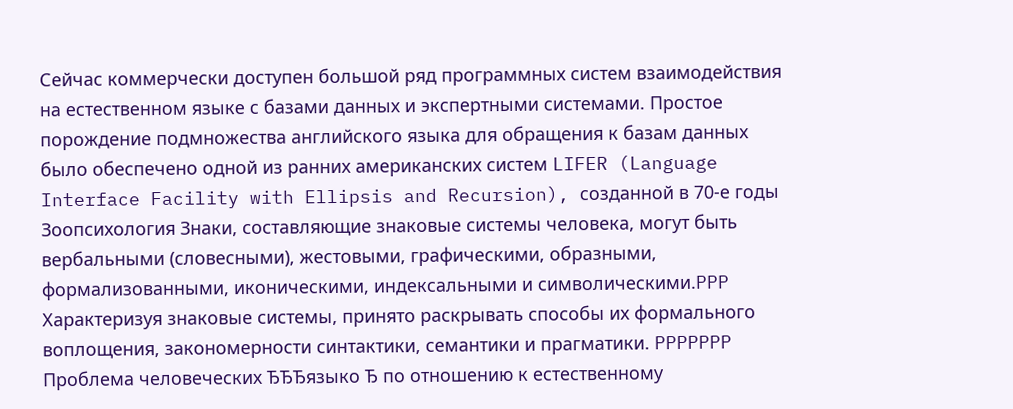Сейчас коммерчески доступен большой ряд программных систем взаимодействия на естественном языке с базами данных и экспертными системами. Простое порождение подмножества английского языка для обращения к базам данных было обеспечено одной из ранних американских систем LIFER (Language Interface Facility with Ellipsis and Recursion), созданной в 70-е годы Зоопсихология Знаки, составляющие знаковые системы человека, могут быть вербальными (словесными), жестовыми, графическими, образными, формализованными, иконическими, индексальными и символическими.PPP Характеризуя знаковые системы, принято раскрывать способы их формального воплощения, закономерности синтактики, семантики и прагматики. PPPPPPP Проблема человеческих ЂЂЂязыко Ђ по отношению к естественному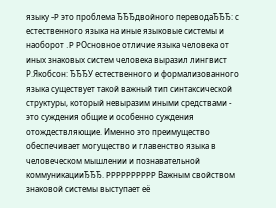языку -P это проблема ЂЂЂдвойного переводаЂЂЂ: с естественного языка на иные языковые системы и наоборот .P PОсновное отличие языка человека от иных знаковых систем человека выразил лингвист Р.Якобсон: ЂЂЂУ естественного и формализованного языка существует такой важный тип синтаксической структуры, который невыразим иными средствами - это суждения общие и особенно суждения отождествляющие. Именно это преимущество обеспечивает могущество и главенство языка в человеческом мышлении и познавательной коммуникацииЂЂЂ. PPPPPPPPPP Важным свойством знаковой системы выступает её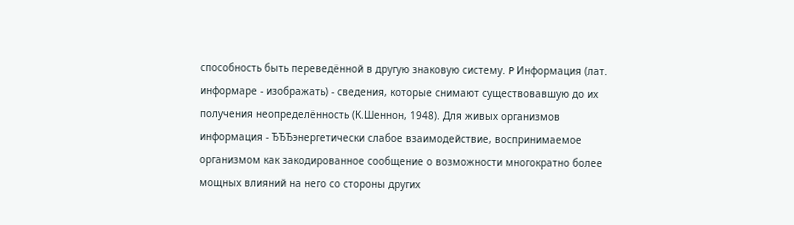способность быть переведённой в другую знаковую систему. P Информация (лат. информаре - изображать) - сведения, которые снимают существовавшую до их получения неопределённость (К.Шеннон, 1948). Для живых организмов информация - ЂЂЂэнергетически слабое взаимодействие, воспринимаемое организмом как закодированное сообщение о возможности многократно более мощных влияний на него со стороны других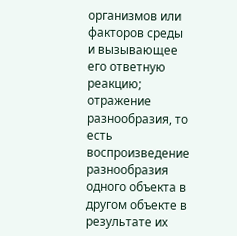организмов или факторов среды и вызывающее его ответную реакцию; отражение разнообразия, то есть воспроизведение разнообразия одного объекта в другом объекте в результате их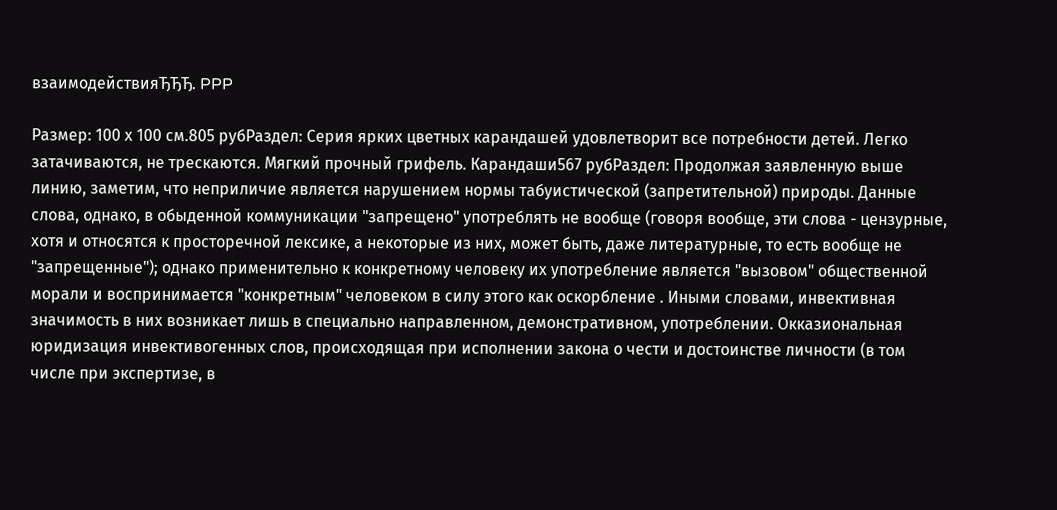взаимодействияЂЂЂ. PPP

Размер: 100 х 100 см.805 рубРаздел: Серия ярких цветных карандашей удовлетворит все потребности детей. Легко затачиваются, не трескаются. Мягкий прочный грифель. Карандаши567 рубРаздел: Продолжая заявленную выше линию, заметим, что неприличие является нарушением нормы табуистической (запретительной) природы. Данные слова, однако, в обыденной коммуникации "запрещено" употреблять не вообще (говоря вообще, эти слова - цензурные, хотя и относятся к просторечной лексике, а некоторые из них, может быть, даже литературные, то есть вообще не "запрещенные"); однако применительно к конкретному человеку их употребление является "вызовом" общественной морали и воспринимается "конкретным" человеком в силу этого как оскорбление . Иными словами, инвективная значимость в них возникает лишь в специально направленном, демонстративном, употреблении. Окказиональная юридизация инвективогенных слов, происходящая при исполнении закона о чести и достоинстве личности (в том числе при экспертизе, в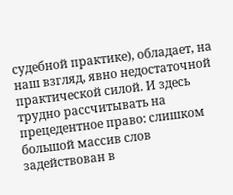судебной практике), обладает, на наш взгляд, явно недостаточной практической силой. И здесь трудно рассчитывать на прецедентное право: слишком большой массив слов задействован в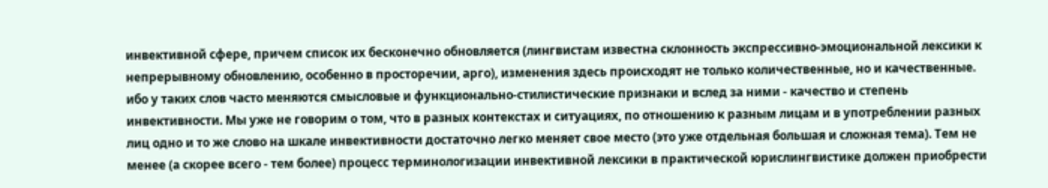инвективной сфере, причем список их бесконечно обновляется (лингвистам известна склонность экспрессивно-эмоциональной лексики к непрерывному обновлению, особенно в просторечии, арго), изменения здесь происходят не только количественные, но и качественные. ибо у таких слов часто меняются смысловые и функционально-стилистические признаки и вслед за ними - качество и степень инвективности. Мы уже не говорим о том, что в разных контекстах и ситуациях, по отношению к разным лицам и в употреблении разных лиц одно и то же слово на шкале инвективности достаточно легко меняет свое место (это уже отдельная большая и сложная тема). Тем не менее (а скорее всего - тем более) процесс терминологизации инвективной лексики в практической юрислингвистике должен приобрести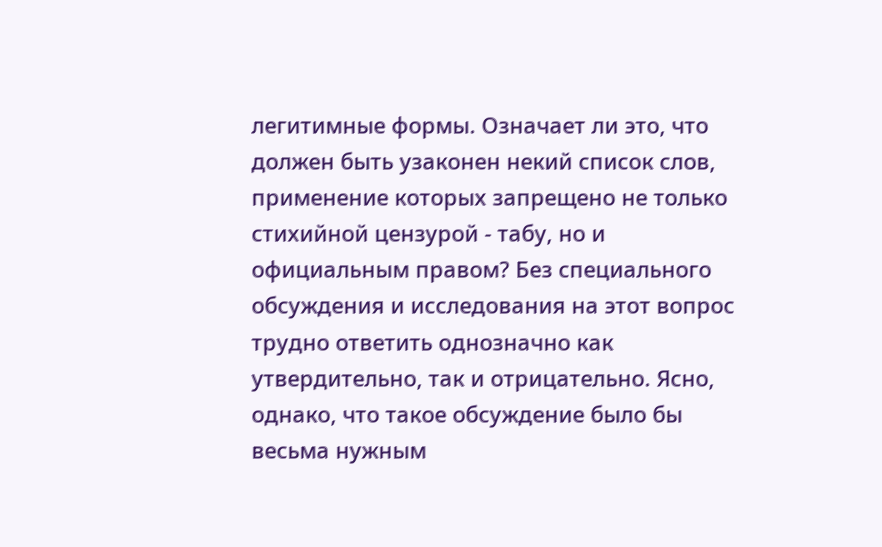легитимные формы. Означает ли это, что должен быть узаконен некий список слов, применение которых запрещено не только стихийной цензурой - табу, но и официальным правом? Без специального обсуждения и исследования на этот вопрос трудно ответить однозначно как утвердительно, так и отрицательно. Ясно, однако, что такое обсуждение было бы весьма нужным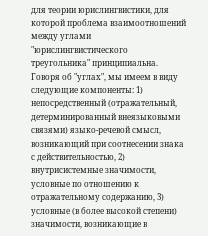для теории юрислингвистики, для которой проблема взаимоотношений между углами "юрислингвистического треугольника" принципиальна. Говоря об "углах", мы имеем в виду следующие компоненты: 1) непосредственный (отражательный, детерминированный внеязыковыми связями) языко-речевой смысл, возникающий при соотнесении знака с действительностью, 2) внутрисистемные значимости, условные по отношению к отражательному содержанию, 3) условные (в более высокой степени) значимости, возникающие в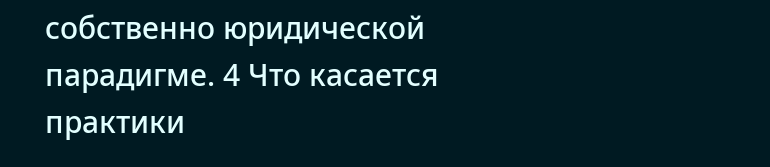собственно юридической парадигме. 4 Что касается практики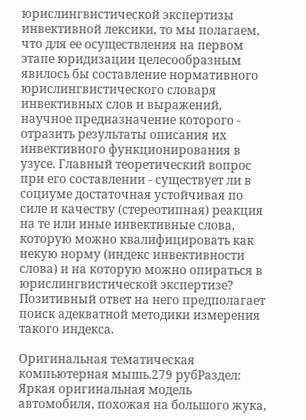юрислингвистической экспертизы инвективной лексики, то мы полагаем, что для ее осуществления на первом этапе юридизации целесообразным явилось бы составление нормативного юрислингвистического словаря инвективных слов и выражений, научное предназначение которого - отразить результаты описания их инвективного функционирования в узусе. Главный теоретический вопрос при его составлении - существует ли в социуме достаточная устойчивая по силе и качеству (стереотипная) реакция на те или иные инвективные слова, которую можно квалифицировать как некую норму (индекс инвективности слова) и на которую можно опираться в юрислингвистической экспертизе? Позитивный ответ на него предполагает поиск адекватной методики измерения такого индекса.

Оригинальная тематическая компьютерная мышь.279 рубРаздел: Яркая оригинальная модель автомобиля, похожая на большого жука,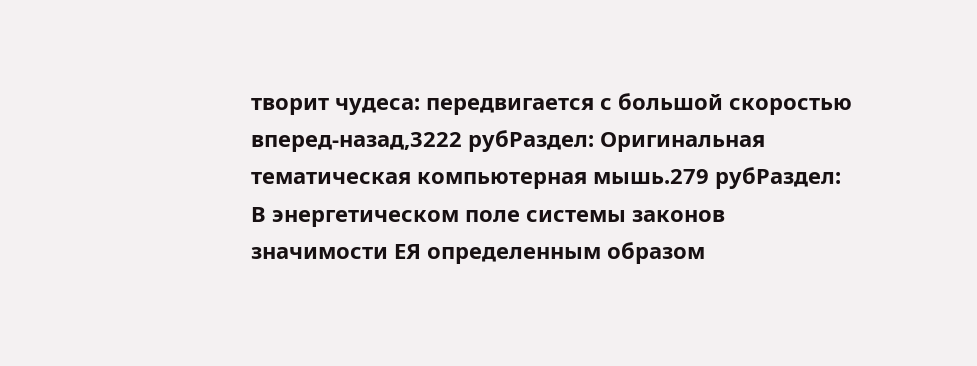творит чудеса: передвигается с большой скоростью вперед-назад,3222 рубРаздел: Оригинальная тематическая компьютерная мышь.279 рубРаздел: В энергетическом поле системы законов значимости ЕЯ определенным образом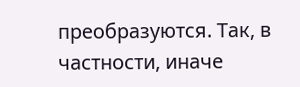преобразуются. Так, в частности, иначе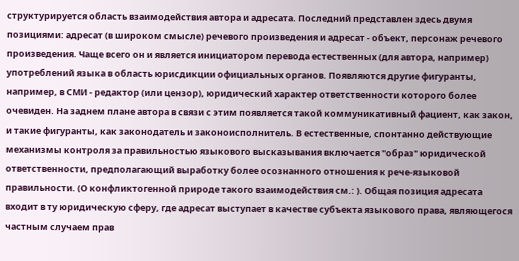структурируется область взаимодействия автора и адресата. Последний представлен здесь двумя позициями: адресат (в широком смысле) речевого произведения и адресат - объект, персонаж речевого произведения. Чаще всего он и является инициатором перевода естественных (для автора, например) употреблений языка в область юрисдикции официальных органов. Появляются другие фигуранты, например, в СМИ - редактор (или цензор), юридический характер ответственности которого более очевиден. На заднем плане автора в связи с этим появляется такой коммуникативный фациент, как закон, и такие фигуранты, как законодатель и законоисполнитель. В естественные, спонтанно действующие механизмы контроля за правильностью языкового высказывания включается "образ" юридической ответственности, предполагающий выработку более осознанного отношения к рече-языковой правильности. (О конфликтогенной природе такого взаимодействия см.: ). Общая позиция адресата входит в ту юридическую сферу, где адресат выступает в качестве субъекта языкового права, являющегося частным случаем прав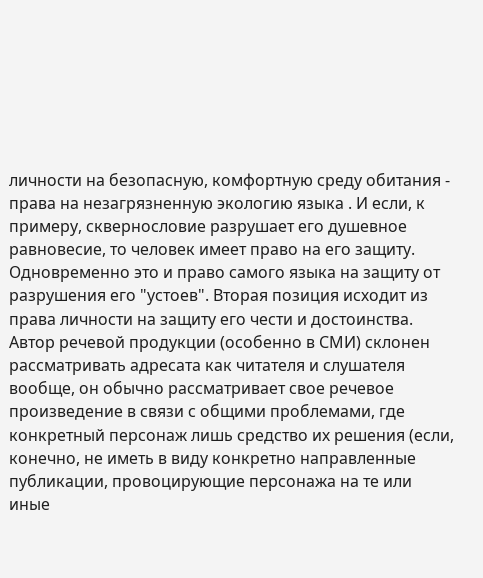личности на безопасную, комфортную среду обитания - права на незагрязненную экологию языка . И если, к примеру, сквернословие разрушает его душевное равновесие, то человек имеет право на его защиту. Одновременно это и право самого языка на защиту от разрушения его "устоев". Вторая позиция исходит из права личности на защиту его чести и достоинства. Автор речевой продукции (особенно в СМИ) склонен рассматривать адресата как читателя и слушателя вообще, он обычно рассматривает свое речевое произведение в связи с общими проблемами, где конкретный персонаж лишь средство их решения (если, конечно, не иметь в виду конкретно направленные публикации, провоцирующие персонажа на те или иные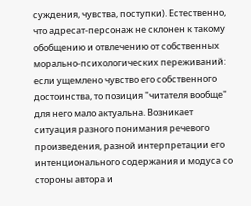суждения, чувства, поступки). Естественно, что адресат-персонаж не склонен к такому обобщению и отвлечению от собственных морально-психологических переживаний: если ущемлено чувство его собственного достоинства, то позиция "читателя вообще" для него мало актуальна. Возникает ситуация разного понимания речевого произведения, разной интерпретации его интенционального содержания и модуса со стороны автора и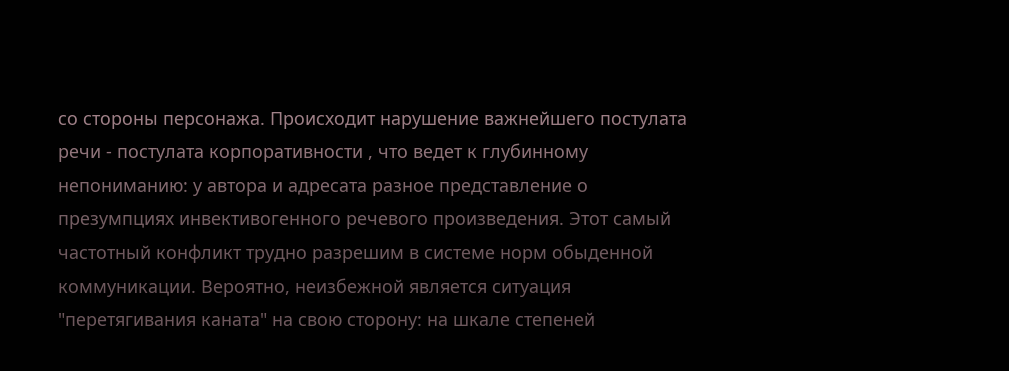со стороны персонажа. Происходит нарушение важнейшего постулата речи - постулата корпоративности , что ведет к глубинному непониманию: у автора и адресата разное представление о презумпциях инвективогенного речевого произведения. Этот самый частотный конфликт трудно разрешим в системе норм обыденной коммуникации. Вероятно, неизбежной является ситуация "перетягивания каната" на свою сторону: на шкале степеней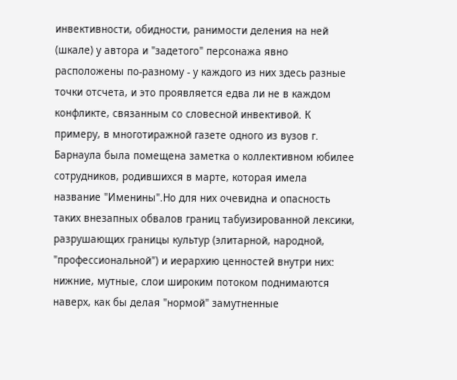инвективности, обидности, ранимости деления на ней (шкале) у автора и "задетого" персонажа явно расположены по-разному - у каждого из них здесь разные точки отсчета, и это проявляется едва ли не в каждом конфликте, связанным со словесной инвективой. К примеру, в многотиражной газете одного из вузов г. Барнаула была помещена заметка о коллективном юбилее сотрудников, родившихся в марте, которая имела название "Именины".Но для них очевидна и опасность таких внезапных обвалов границ табуизированной лексики, разрушающих границы культур (элитарной, народной, "профессиональной") и иерархию ценностей внутри них: нижние, мутные, слои широким потоком поднимаются наверх, как бы делая "нормой" замутненные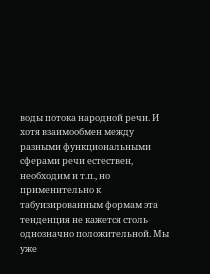воды потока народной речи. И хотя взаимообмен между разными функциональными сферами речи естествен, необходим и т.п., но применительно к табуизированным формам эта тенденция не кажется столь однозначно положительной. Мы уже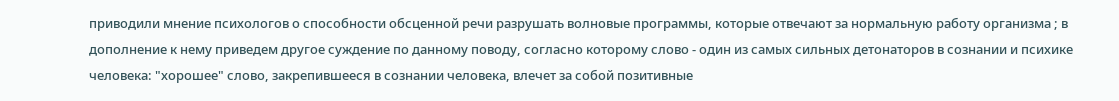приводили мнение психологов о способности обсценной речи разрушать волновые программы, которые отвечают за нормальную работу организма ; в дополнение к нему приведем другое суждение по данному поводу, согласно которому слово - один из самых сильных детонаторов в сознании и психике человека: "хорошее" слово, закрепившееся в сознании человека, влечет за собой позитивные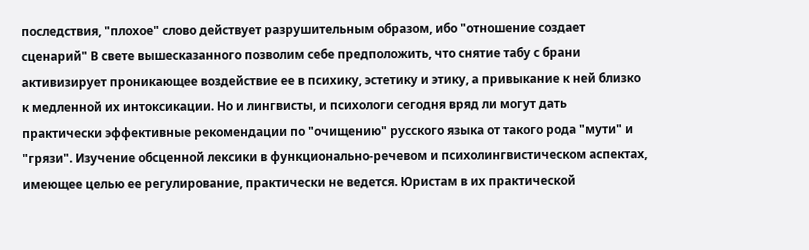последствия, "плохое" слово действует разрушительным образом, ибо "отношение создает сценарий" В свете вышесказанного позволим себе предположить, что снятие табу с брани активизирует проникающее воздействие ее в психику, эстетику и этику, а привыкание к ней близко к медленной их интоксикации. Но и лингвисты, и психологи сегодня вряд ли могут дать практически эффективные рекомендации по "очищению" русского языка от такого рода "мути" и "грязи". Изучение обсценной лексики в функционально-речевом и психолингвистическом аспектах, имеющее целью ее регулирование, практически не ведется. Юристам в их практической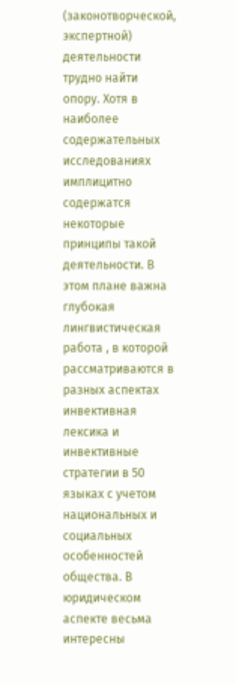(законотворческой, экспертной) деятельности трудно найти опору. Хотя в наиболее содержательных исследованиях имплицитно содержатся некоторые принципы такой деятельности. В этом плане важна глубокая лингвистическая работа , в которой рассматриваются в разных аспектах инвективная лексика и инвективные стратегии в 50 языках с учетом национальных и социальных особенностей общества. В юридическом аспекте весьма интересны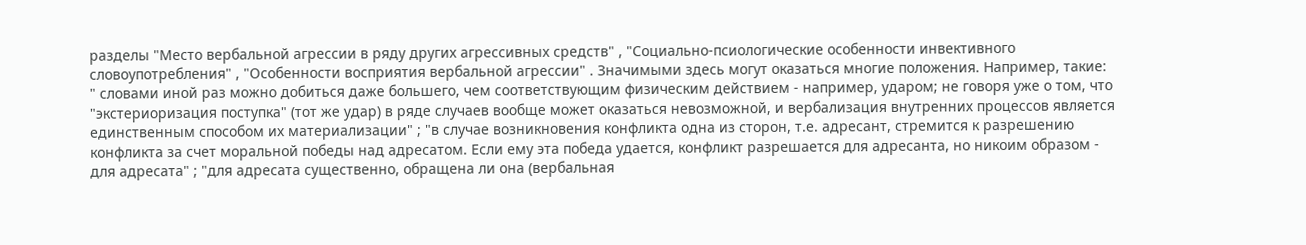разделы "Место вербальной агрессии в ряду других агрессивных средств" , "Социально-псиологические особенности инвективного словоупотребления" , "Особенности восприятия вербальной агрессии" . Значимыми здесь могут оказаться многие положения. Например, такие: " словами иной раз можно добиться даже большего, чем соответствующим физическим действием - например, ударом; не говоря уже о том, что "экстериоризация поступка" (тот же удар) в ряде случаев вообще может оказаться невозможной, и вербализация внутренних процессов является единственным способом их материализации" ; "в случае возникновения конфликта одна из сторон, т.е. адресант, стремится к разрешению конфликта за счет моральной победы над адресатом. Если ему эта победа удается, конфликт разрешается для адресанта, но никоим образом - для адресата" ; "для адресата существенно, обращена ли она (вербальная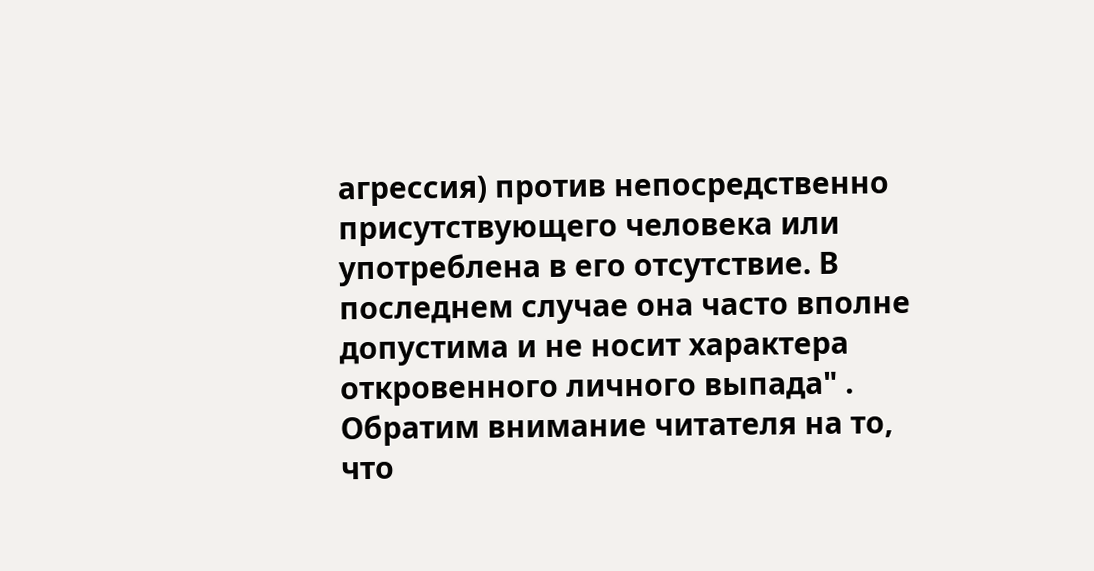агрессия) против непосредственно присутствующего человека или употреблена в его отсутствие. В последнем случае она часто вполне допустима и не носит характера откровенного личного выпада" . Обратим внимание читателя на то, что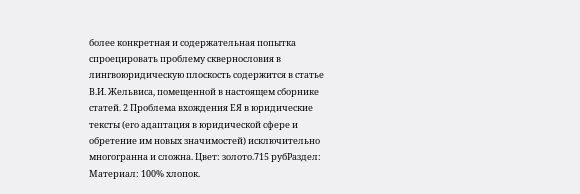более конкретная и содержательная попытка спроецировать проблему сквернословия в лингвоюридическую плоскость содержится в статье В.И. Жельвиса, помещенной в настоящем сборнике статей. 2 Проблема вхождения ЕЯ в юридические тексты (его адаптация в юридической сфере и обретение им новых значимостей) исключительно многогранна и сложна. Цвет: золото.715 рубРаздел: Материал: 100% хлопок.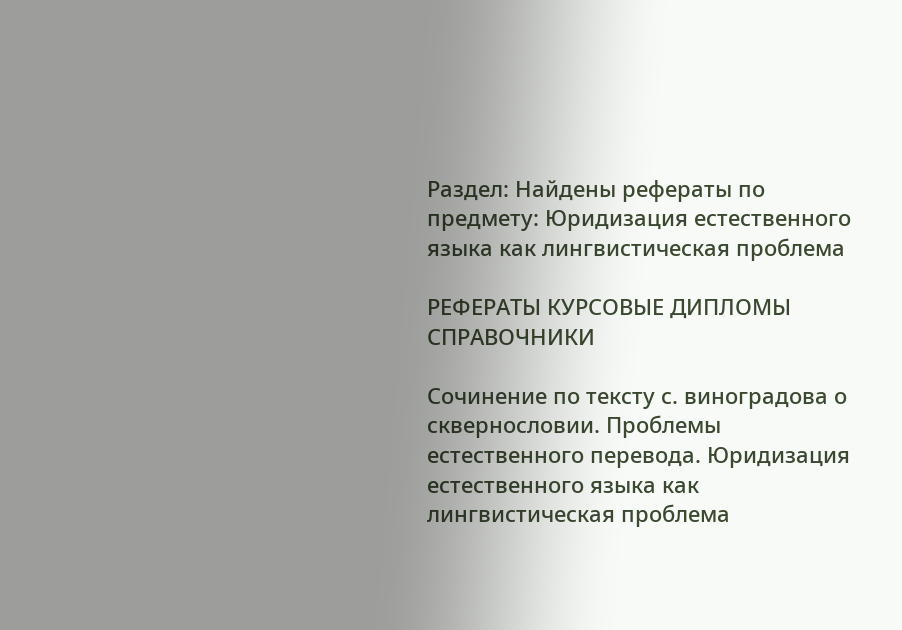Раздел: Найдены рефераты по предмету: Юридизация естественного языка как лингвистическая проблема

РЕФЕРАТЫ КУРСОВЫЕ ДИПЛОМЫ СПРАВОЧНИКИ

Сочинение по тексту с. виноградова о сквернословии. Проблемы естественного перевода. Юридизация естественного языка как лингвистическая проблема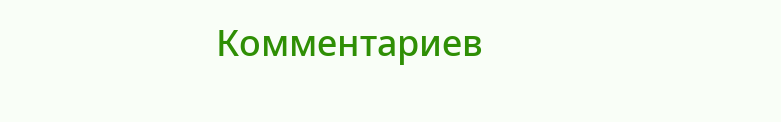Комментариев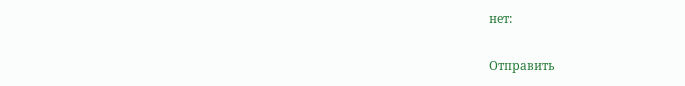нет:

Отправить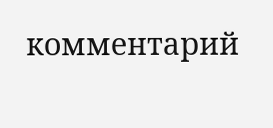комментарий